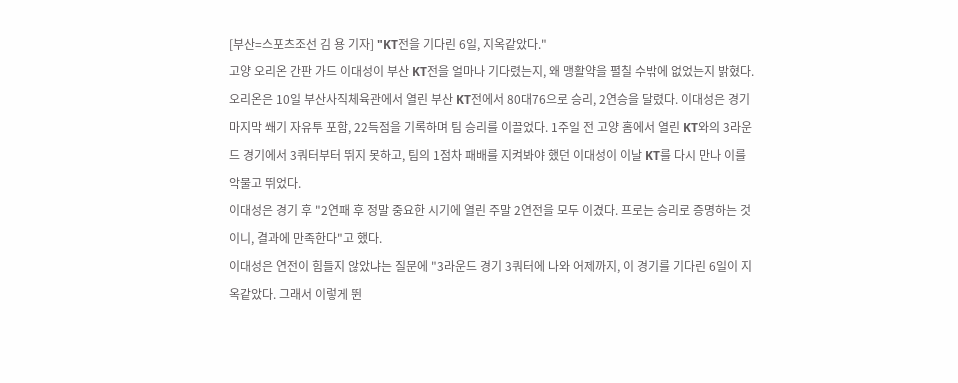[부산=스포츠조선 김 용 기자] "KT전을 기다린 6일, 지옥같았다."
고양 오리온 간판 가드 이대성이 부산 KT전을 얼마나 기다렸는지, 왜 맹활약을 펼칠 수밖에 없었는지 밝혔다.
오리온은 10일 부산사직체육관에서 열린 부산 KT전에서 80대76으로 승리, 2연승을 달렸다. 이대성은 경기 마지막 쐐기 자유투 포함, 22득점을 기록하며 팀 승리를 이끌었다. 1주일 전 고양 홈에서 열린 KT와의 3라운드 경기에서 3쿼터부터 뛰지 못하고, 팀의 1점차 패배를 지켜봐야 했던 이대성이 이날 KT를 다시 만나 이를 악물고 뛰었다.
이대성은 경기 후 "2연패 후 정말 중요한 시기에 열린 주말 2연전을 모두 이겼다. 프로는 승리로 증명하는 것이니, 결과에 만족한다"고 했다.
이대성은 연전이 힘들지 않았냐는 질문에 "3라운드 경기 3쿼터에 나와 어제까지, 이 경기를 기다린 6일이 지옥같았다. 그래서 이렇게 뛴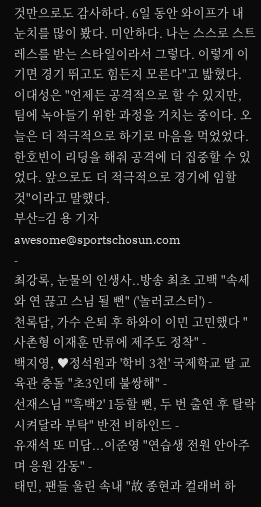것만으로도 감사하다. 6일 동안 와이프가 내 눈치를 많이 봤다. 미안하다. 나는 스스로 스트레스를 받는 스타일이라서 그렇다. 이렇게 이기면 경기 뛰고도 힘든지 모른다"고 밟혔다.
이대성은 "언제든 공격적으로 할 수 있지만, 팀에 녹아들기 위한 과정을 거치는 중이다. 오늘은 더 적극적으로 하기로 마음을 먹었었다. 한호빈이 리딩을 해줘 공격에 더 집중할 수 있었다. 앞으로도 더 적극적으로 경기에 임할 것"이라고 말했다.
부산=김 용 기자 awesome@sportschosun.com
-
최강록, 눈물의 인생사..방송 최초 고백 "속세와 연 끊고 스님 될 뻔" ('놀러코스터') -
천록담, 가수 은퇴 후 하와이 이민 고민했다 "사촌형 이재훈 만류에 제주도 정착" -
백지영, ♥정석원과 '학비 3천' 국제학교 딸 교육관 충돌 "초3인데 불쌍해" -
선재스님 "'흑백2' 1등할 뻔, 두 번 출연 후 탈락시켜달라 부탁" 반전 비하인드 -
유재석 또 미담...이준영 "연습생 전원 안아주며 응원 감동" -
태민, 팬들 울린 속내 "故 종현과 컬래버 하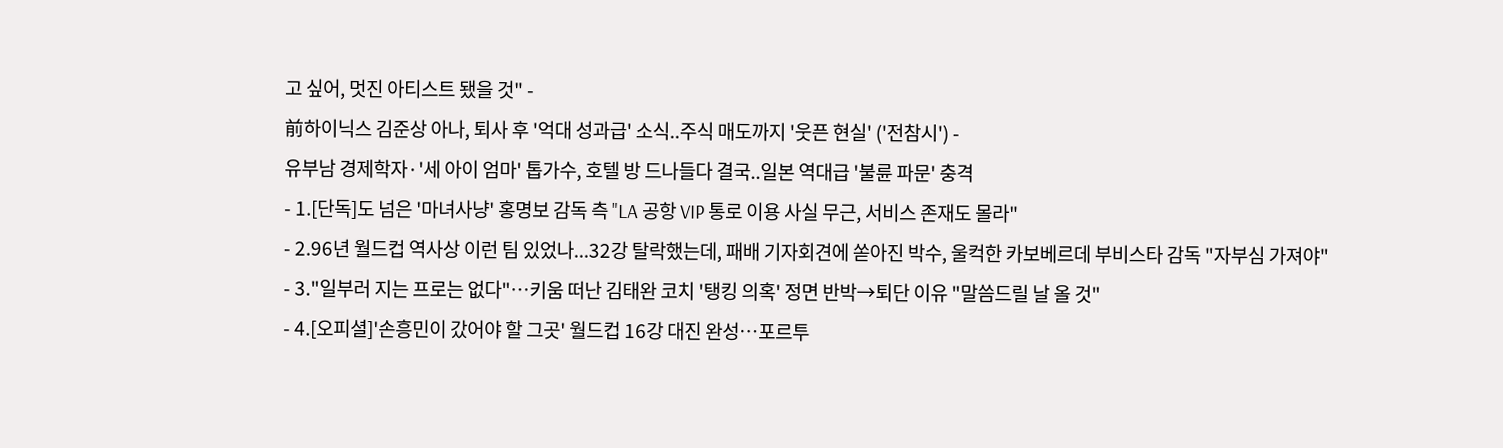고 싶어, 멋진 아티스트 됐을 것" -
前하이닉스 김준상 아나, 퇴사 후 '억대 성과급' 소식..주식 매도까지 '웃픈 현실' ('전참시') -
유부남 경제학자·'세 아이 엄마' 톱가수, 호텔 방 드나들다 결국..일본 역대급 '불륜 파문' 충격
- 1.[단독]도 넘은 '마녀사냥' 홍명보 감독 측 "LA 공항 VIP 통로 이용 사실 무근, 서비스 존재도 몰라"
- 2.96년 월드컵 역사상 이런 팀 있었나...32강 탈락했는데, 패배 기자회견에 쏟아진 박수, 울컥한 카보베르데 부비스타 감독 "자부심 가져야"
- 3."일부러 지는 프로는 없다"…키움 떠난 김태완 코치 '탱킹 의혹' 정면 반박→퇴단 이유 "말씀드릴 날 올 것"
- 4.[오피셜]'손흥민이 갔어야 할 그곳' 월드컵 16강 대진 완성…포르투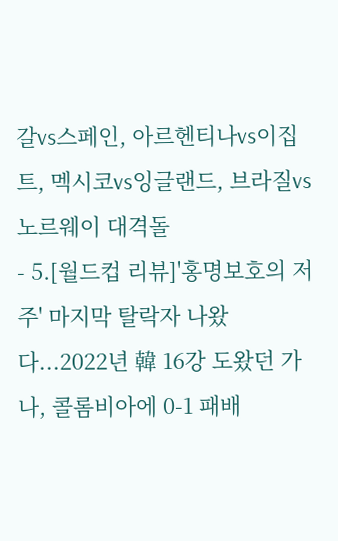갈vs스페인, 아르헨티나vs이집트, 멕시코vs잉글랜드, 브라질vs노르웨이 대격돌
- 5.[월드컵 리뷰]'홍명보호의 저주' 마지막 탈락자 나왔다...2022년 韓 16강 도왔던 가나, 콜롬비아에 0-1 패배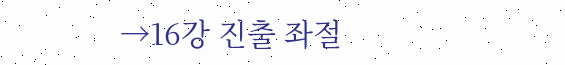→16강 진출 좌절